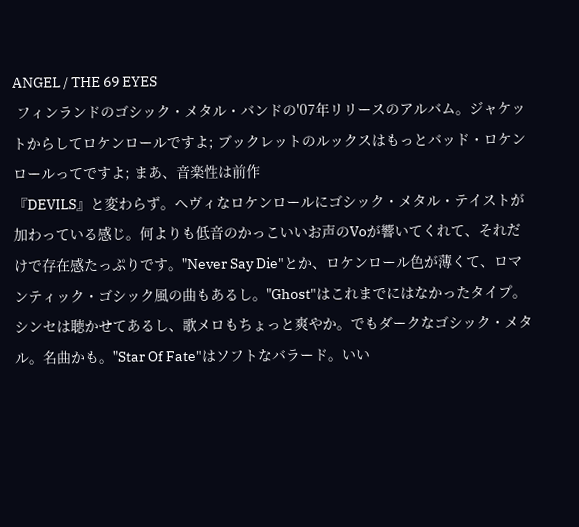ANGEL / THE 69 EYES
 フィンランドのゴシック・メタル・バンドの'07年リリースのアルバム。ジャケットからしてロケンロールですよ; ブックレットのルックスはもっとバッド・ロケンロールってですよ; まあ、音楽性は前作
『DEVILS』と変わらず。ヘヴィなロケンロールにゴシック・メタル・テイストが加わっている感じ。何よりも低音のかっこいいお声のVoが響いてくれて、それだけで存在感たっぷりです。"Never Say Die"とか、ロケンロール色が薄くて、ロマンティック・ゴシック風の曲もあるし。"Ghost"はこれまでにはなかったタイプ。シンセは聴かせてあるし、歌メロもちょっと爽やか。でもダークなゴシック・メタル。名曲かも。"Star Of Fate"はソフトなバラード。いい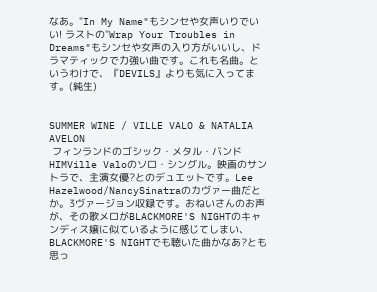なあ。"In My Name"もシンセや女声いりでいい! ラストの"Wrap Your Troubles in Dreams"もシンセや女声の入り方がいいし、ドラマティックで力強い曲です。これも名曲。というわけで、『DEVILS』よりも気に入ってます。(純生)


SUMMER WINE / VILLE VALO & NATALIA AVELON
 フィンランドのゴシック・メタル・バンド
HIMVille Valoのソロ・シングル。映画のサントラで、主演女優?とのデュエットです。Lee Hazelwood/NancySinatraのカヴァー曲だとか。3ヴァージョン収録です。おねいさんのお声が、その歌メロがBLACKMORE'S NIGHTのキャンディス嬢に似ているように感じてしまい、BLACKMORE'S NIGHTでも聴いた曲かなあ?とも思っ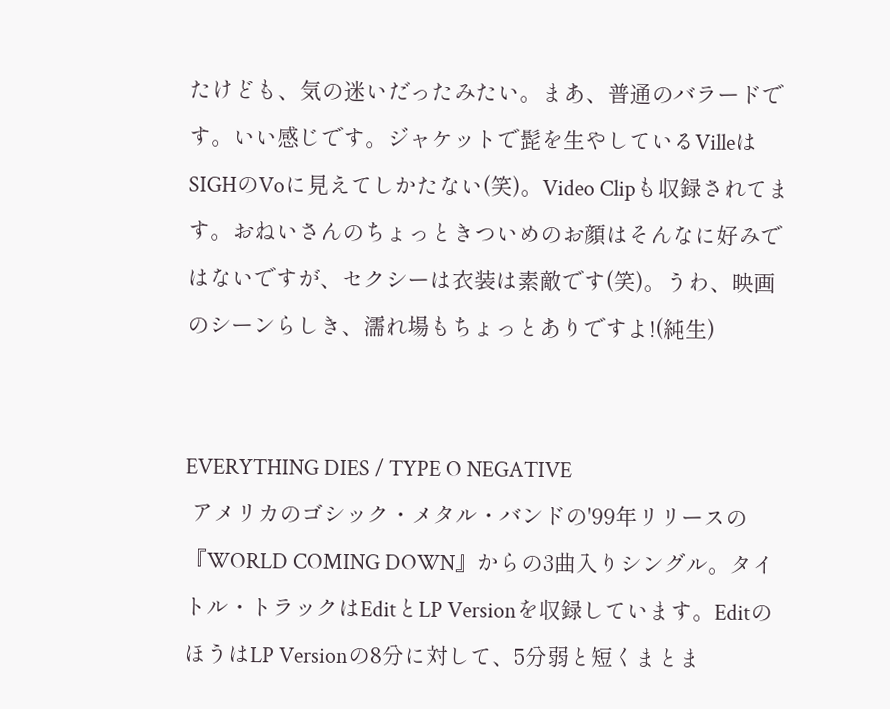たけども、気の迷いだったみたい。まあ、普通のバラードです。いい感じです。ジャケットで髭を生やしているVilleはSIGHのVoに見えてしかたない(笑)。Video Clipも収録されてます。おねいさんのちょっときついめのお顔はそんなに好みではないですが、セクシーは衣装は素敵です(笑)。うわ、映画のシーンらしき、濡れ場もちょっとありですよ!(純生)


EVERYTHING DIES / TYPE O NEGATIVE
 アメリカのゴシック・メタル・バンドの'99年リリースの
『WORLD COMING DOWN』からの3曲入りシングル。タイトル・トラックはEditとLP Versionを収録しています。EditのほうはLP Versionの8分に対して、5分弱と短くまとま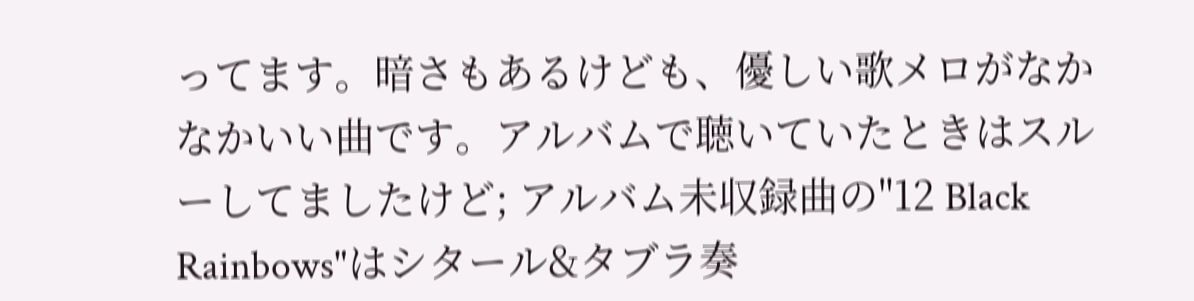ってます。暗さもあるけども、優しい歌メロがなかなかいい曲です。アルバムで聴いていたときはスルーしてましたけど; アルバム未収録曲の"12 Black Rainbows"はシタール&タブラ奏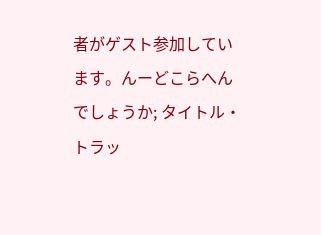者がゲスト参加しています。んーどこらへんでしょうか; タイトル・トラッ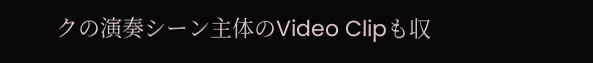クの演奏シーン主体のVideo Clipも収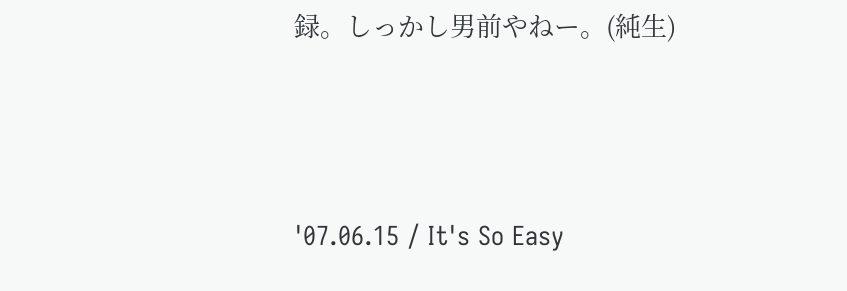録。しっかし男前やねー。(純生)



'07.06.15 / It's So Easy